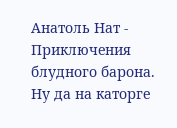Анатоль Нат - Приключения блудного барона.
Ну да на каторге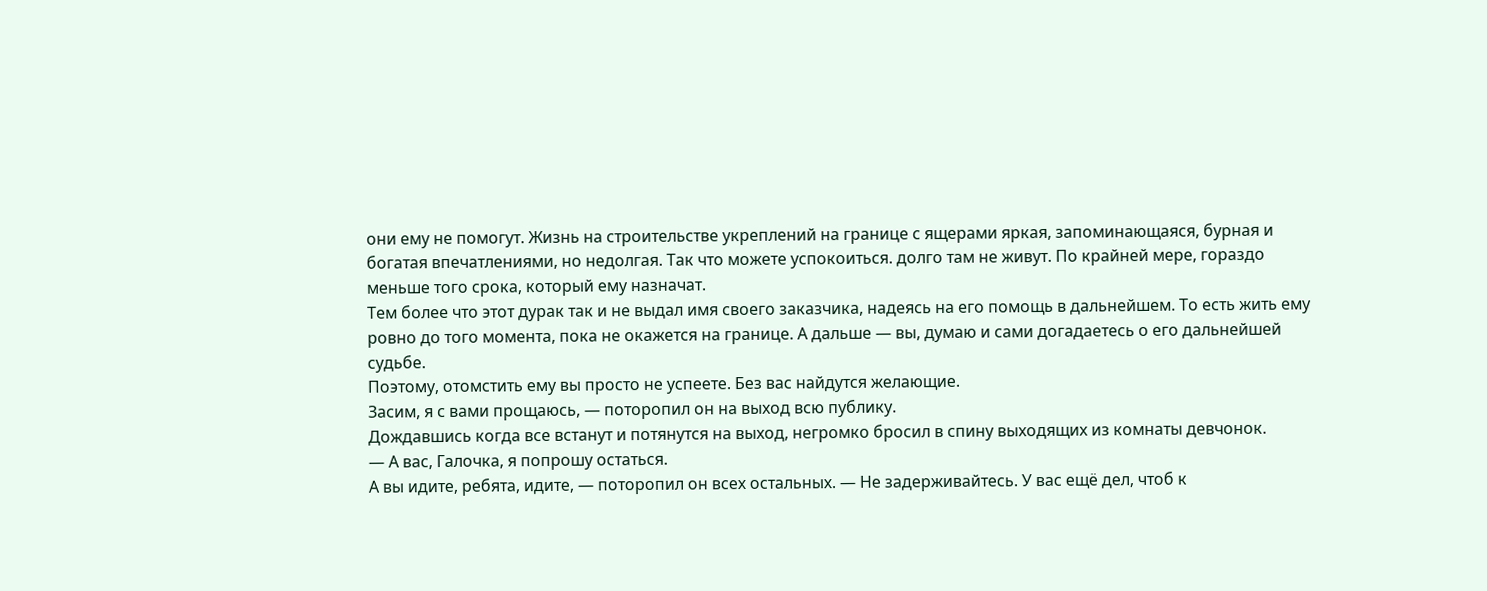они ему не помогут. Жизнь на строительстве укреплений на границе с ящерами яркая, запоминающаяся, бурная и богатая впечатлениями, но недолгая. Так что можете успокоиться. долго там не живут. По крайней мере, гораздо меньше того срока, который ему назначат.
Тем более что этот дурак так и не выдал имя своего заказчика, надеясь на его помощь в дальнейшем. То есть жить ему ровно до того момента, пока не окажется на границе. А дальше — вы, думаю и сами догадаетесь о его дальнейшей судьбе.
Поэтому, отомстить ему вы просто не успеете. Без вас найдутся желающие.
Засим, я с вами прощаюсь, — поторопил он на выход всю публику.
Дождавшись когда все встанут и потянутся на выход, негромко бросил в спину выходящих из комнаты девчонок.
— А вас, Галочка, я попрошу остаться.
А вы идите, ребята, идите, — поторопил он всех остальных. — Не задерживайтесь. У вас ещё дел, чтоб к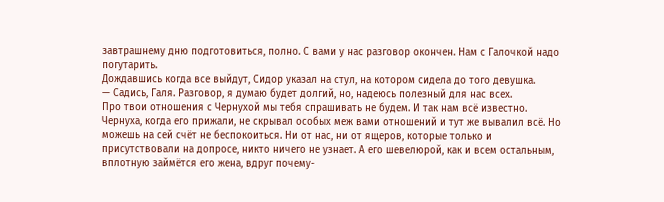завтрашнему дню подготовиться, полно. С вами у нас разговор окончен. Нам с Галочкой надо погутарить.
Дождавшись когда все выйдут, Сидор указал на стул, на котором сидела до того девушка.
— Садись, Галя. Разговор, я думаю будет долгий, но, надеюсь полезный для нас всех.
Про твои отношения с Чернухой мы тебя спрашивать не будем. И так нам всё известно. Чернуха, когда его прижали, не скрывал особых меж вами отношений и тут же вывалил всё. Но можешь на сей счёт не беспокоиться. Ни от нас, ни от ящеров, которые только и присутствовали на допросе, никто ничего не узнает. А его шевелюрой, как и всем остальным, вплотную займётся его жена, вдруг почему-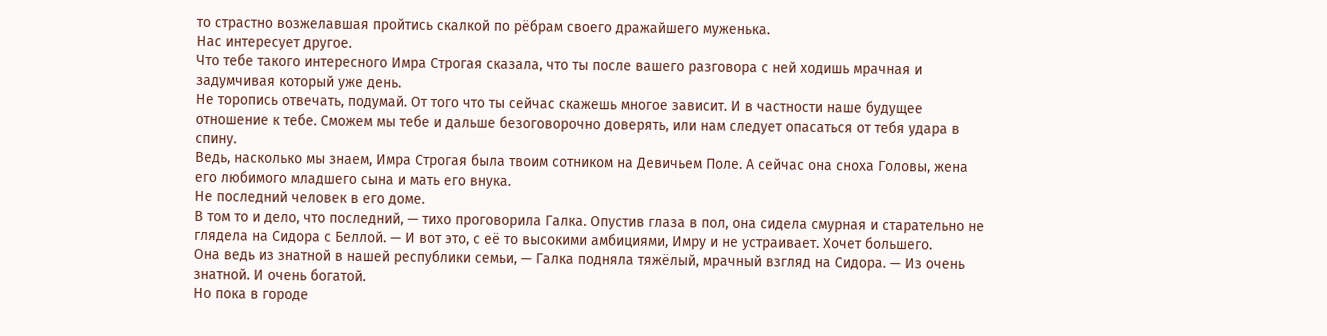то страстно возжелавшая пройтись скалкой по рёбрам своего дражайшего муженька.
Нас интересует другое.
Что тебе такого интересного Имра Строгая сказала, что ты после вашего разговора с ней ходишь мрачная и задумчивая который уже день.
Не торопись отвечать, подумай. От того что ты сейчас скажешь многое зависит. И в частности наше будущее отношение к тебе. Сможем мы тебе и дальше безоговорочно доверять, или нам следует опасаться от тебя удара в спину.
Ведь, насколько мы знаем, Имра Строгая была твоим сотником на Девичьем Поле. А сейчас она сноха Головы, жена его любимого младшего сына и мать его внука.
Не последний человек в его доме.
В том то и дело, что последний, — тихо проговорила Галка. Опустив глаза в пол, она сидела смурная и старательно не глядела на Сидора с Беллой. — И вот это, с её то высокими амбициями, Имру и не устраивает. Хочет большего.
Она ведь из знатной в нашей республики семьи, — Галка подняла тяжёлый, мрачный взгляд на Сидора. — Из очень знатной. И очень богатой.
Но пока в городе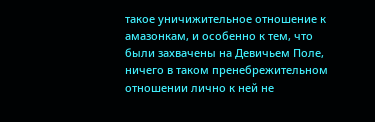такое уничижительное отношение к амазонкам, и особенно к тем, что были захвачены на Девичьем Поле, ничего в таком пренебрежительном отношении лично к ней не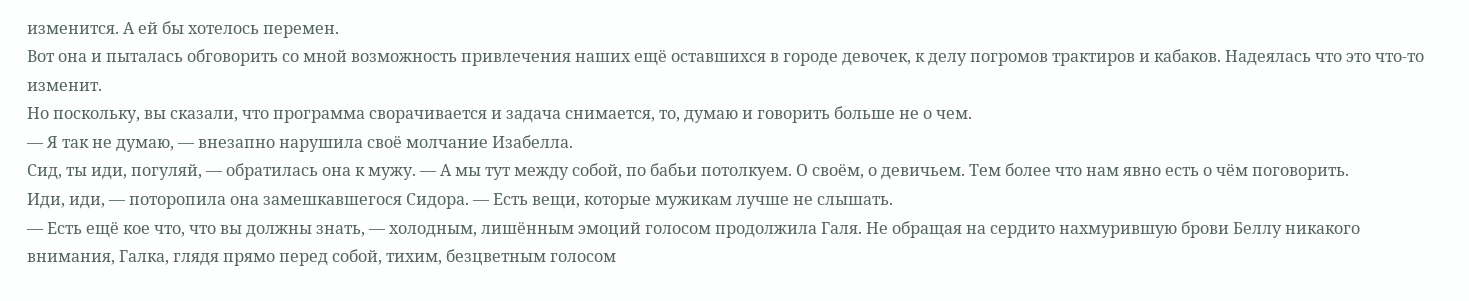изменится. А ей бы хотелось перемен.
Вот она и пыталась обговорить со мной возможность привлечения наших ещё оставшихся в городе девочек, к делу погромов трактиров и кабаков. Надеялась что это что-то изменит.
Но поскольку, вы сказали, что программа сворачивается и задача снимается, то, думаю и говорить больше не о чем.
— Я так не думаю, — внезапно нарушила своё молчание Изабелла.
Сид, ты иди, погуляй, — обратилась она к мужу. — А мы тут между собой, по бабьи потолкуем. О своём, о девичьем. Тем более что нам явно есть о чём поговорить.
Иди, иди, — поторопила она замешкавшегося Сидора. — Есть вещи, которые мужикам лучше не слышать.
— Есть ещё кое что, что вы должны знать, — холодным, лишённым эмоций голосом продолжила Галя. Не обращая на сердито нахмурившую брови Беллу никакого внимания, Галка, глядя прямо перед собой, тихим, безцветным голосом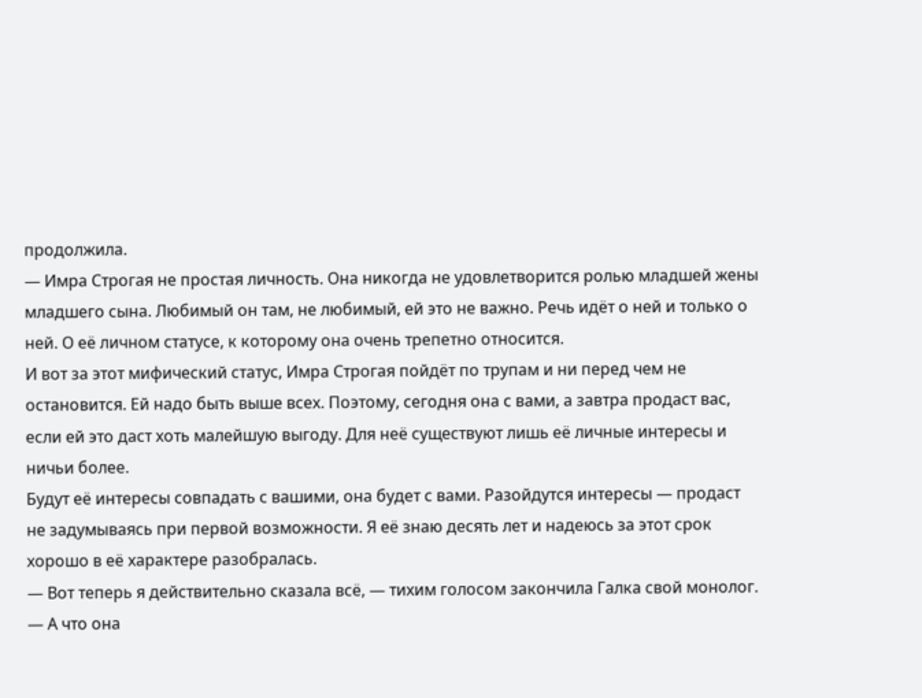продолжила.
— Имра Строгая не простая личность. Она никогда не удовлетворится ролью младшей жены младшего сына. Любимый он там, не любимый, ей это не важно. Речь идёт о ней и только о ней. О её личном статусе, к которому она очень трепетно относится.
И вот за этот мифический статус, Имра Строгая пойдёт по трупам и ни перед чем не остановится. Ей надо быть выше всех. Поэтому, сегодня она с вами, а завтра продаст вас, если ей это даст хоть малейшую выгоду. Для неё существуют лишь её личные интересы и ничьи более.
Будут её интересы совпадать с вашими, она будет с вами. Разойдутся интересы — продаст не задумываясь при первой возможности. Я её знаю десять лет и надеюсь за этот срок хорошо в её характере разобралась.
— Вот теперь я действительно сказала всё, — тихим голосом закончила Галка свой монолог.
— А что она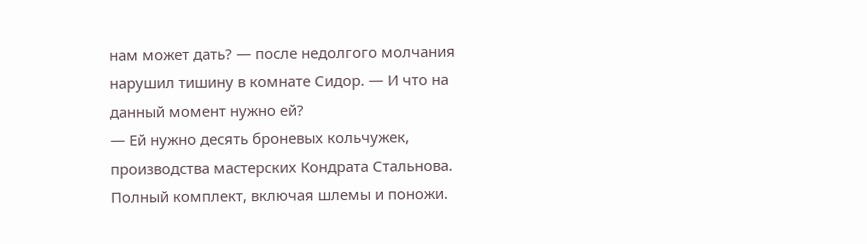нам может дать? — после недолгого молчания нарушил тишину в комнате Сидор. — И что на данный момент нужно ей?
— Ей нужно десять броневых кольчужек, производства мастерских Кондрата Стальнова. Полный комплект, включая шлемы и поножи.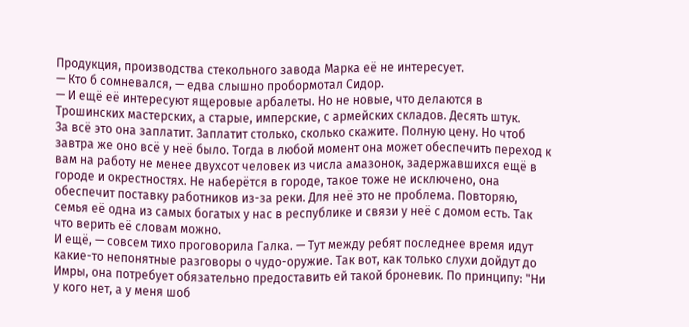Продукция, производства стекольного завода Марка её не интересует.
— Кто б сомневался, — едва слышно пробормотал Сидор.
— И ещё её интересуют ящеровые арбалеты. Но не новые, что делаются в Трошинских мастерских, а старые, имперские, с армейских складов. Десять штук.
За всё это она заплатит. Заплатит столько, сколько скажите. Полную цену. Но чтоб завтра же оно всё у неё было. Тогда в любой момент она может обеспечить переход к вам на работу не менее двухсот человек из числа амазонок, задержавшихся ещё в городе и окрестностях. Не наберётся в городе, такое тоже не исключено, она обеспечит поставку работников из-за реки. Для неё это не проблема. Повторяю, семья её одна из самых богатых у нас в республике и связи у неё с домом есть. Так что верить её словам можно.
И ещё, — совсем тихо проговорила Галка. — Тут между ребят последнее время идут какие-то непонятные разговоры о чудо-оружие. Так вот, как только слухи дойдут до Имры, она потребует обязательно предоставить ей такой броневик. По принципу: "Ни у кого нет, а у меня шоб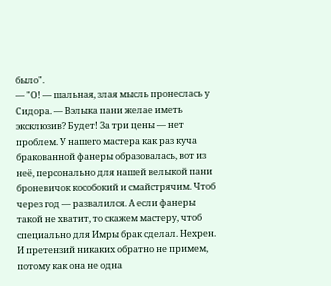было".
— "О! — шальная, злая мысль пронеслась у Сидора. — Вэлыка пани желае иметь эксклюзив? Будет! За три цены — нет проблем. У нашего мастера как раз куча бракованной фанеры образовалась, вот из неё, персонально для нашей велыкой пани броневичок кособокий и смайстрячим. Чтоб через год — развалился. А если фанеры такой не хватит, то скажем мастеру, чтоб специально для Имры брак сделал. Нехрен. И претензий никаких обратно не примем, потому как она не одна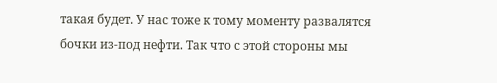такая будет. У нас тоже к тому моменту развалятся бочки из-под нефти. Так что с этой стороны мы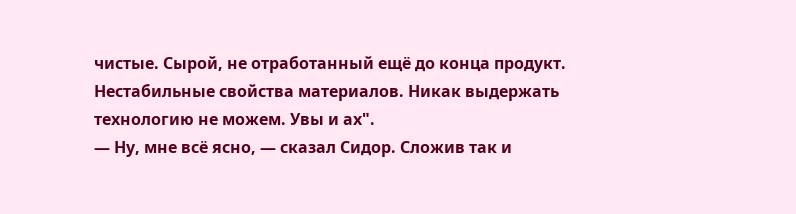чистые. Сырой, не отработанный ещё до конца продукт. Нестабильные свойства материалов. Никак выдержать технологию не можем. Увы и ах".
— Ну, мне всё ясно, — сказал Сидор. Сложив так и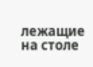лежащие на столе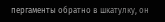пергаменты обратно в шкатулку, он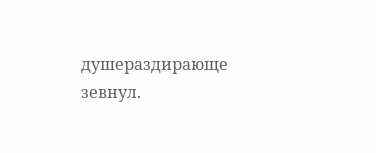душераздирающе зевнул.